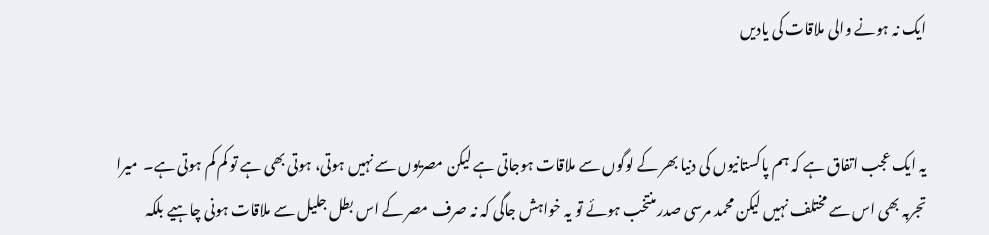ایک نہ ہونے والی ملاقات کی یادیں


یہ ایک عجب اتفاق ہے کہ ہم پاکستانیوں کی دنیا بھر کے لوگوں سے ملاقات ہوجاتی ہے لیکن مصریوں سے نہیں ہوتی، ہوتی بھی ہے تو کم کم ہوتی ہے۔  میرا تجربہ بھی اس سے مختلف نہیں لیکن محمد مرسی صدر منتخب ہوئے تو یہ خواہش جاگی کہ نہ صرف مصر کے اس بطل جلیل سے ملاقات ہونی چاہیے بلکہ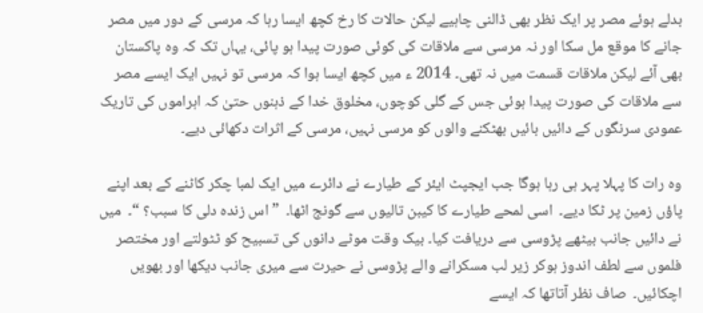بدلے ہوئے مصر پر ایک نظر بھی ڈالنی چاہیے لیکن حالات کا رخ کچھ ایسا رہا کہ مرسی کے دور میں مصر جانے کا موقع مل سکا اور نہ مرسی سے ملاقات کی کوئی صورت پیدا ہو پائی، یہاں تک کہ وہ پاکستان بھی آئے لیکن ملاقات قسمت میں نہ تھی۔ 2014 ء میں کچھ ایسا ہوا کہ مرسی تو نہیں ایک ایسے مصر سے ملاقات کی صورت پیدا ہوئی جس کے گلی کوچوں، مخلوق خدا کے ذہنوں حتیٰ کہ اہراموں کی تاریک عمودی سرنگوں کے دائیں بائیں بھٹکنے والوں کو مرسی نہیں، مرسی کے اثرات دکھائی دیے۔

وہ رات کا پہلا پہر ہی رہا ہوگا جب ایجپٹ ایئر کے طیارے نے دائرے میں ایک لمبا چکر کاٹنے کے بعد اپنے پاؤں زمین پر ٹکا دیے۔  اسی لمحے طیارے کا کیبن تالیوں سے گونج اٹھا۔  ”اس زندہ دلی کا سبب؟ “۔  میں نے دائیں جانب بیٹھے پڑوسی سے دریافت کیا۔ بیک وقت موٹے دانوں کی تسبیح کو ٹٹولتے اور مختصر فلموں سے لطف اندوز ہوکر زیر لب مسکرانے والے پڑوسی نے حیرت سے میری جانب دیکھا اور بھویں اچکائیں۔  صاف نظر آتاتھا کہ ایسے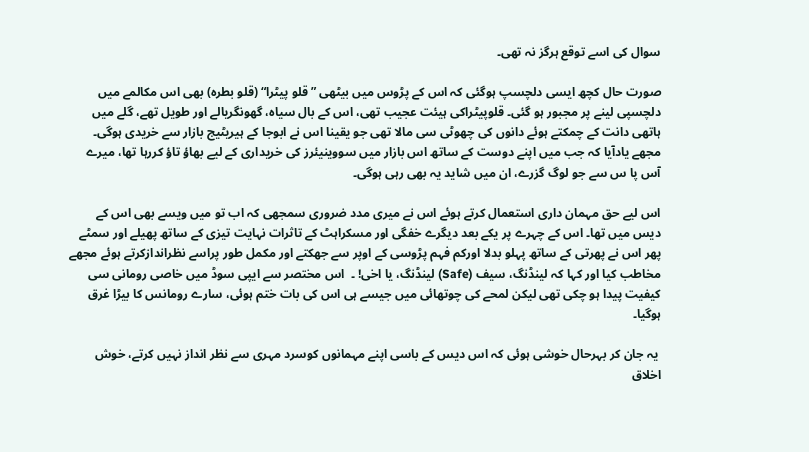سوال کی اسے توقع ہرگز نہ تھی۔

صورت حال کچھ ایسی دلچسپ ہوگئی کہ اس کے پڑوس میں بیٹھی ”قلو پیٹرا“ (قلو بطرہ) بھی اس مکالمے میں دلچسپی لینے پر مجبور ہو گئی۔ قلوپیٹراکی ہیئت عجیب تھی، اس کے بال سیاہ، گھونگریالے اور طویل تھے، گلے میں ہاتھی دانت کے چمکتے ہوئے دانوں کی چھوٹی سی مالا تھی جو یقینا اس نے ابوجا کے ہیریٹیج بازار سے خریدی ہوگی۔ مجھے یادآیا کہ جب میں اپنے دوست کے ساتھ اس بازار میں سووینیئرز کی خریداری کے لیے بھاؤ تاؤ کررہا تھا، میرے آس پا س سے جو لوگ گزرے، ان میں شاید یہ بھی رہی ہوگی۔

اس لیے حق مہمان داری استعمال کرتے ہوئے اس نے میری مدد ضروری سمجھی کہ اب تو میں ویسے بھی اس کے دیس میں تھا۔ اس کے چہرے پر یکے بعد دیگرے خفگی اور مسکراہٹ کے تاثرات نہایت تیزی کے ساتھ پھیلے اور سمٹے پھر اس نے پھرتی کے ساتھ پہلو بدلا اورکم فہم پڑوسی کے اوپر سے جھکتے اور مکمل طور پراسے نظراندازکرتے ہوئے مجھے مخاطب کیا اور کہا کہ لینڈنگ، سیف (Safe) لینڈنگ، یا اخی! ۔  اس مختصر سے ایپی سوڈ میں خاصی رومانی سی کیفیت پیدا ہو چکی تھی لیکن لمحے کی چوتھائی میں جیسے ہی اس کی بات ختم ہوئی، سارے رومانس کا بیڑا غرق ہوگیا۔

 یہ جان کر بہرحال خوشی ہوئی کہ اس دیس کے باسی اپنے مہمانوں کوسرد مہری سے نظر انداز نہیں کرتے، خوش اخلاق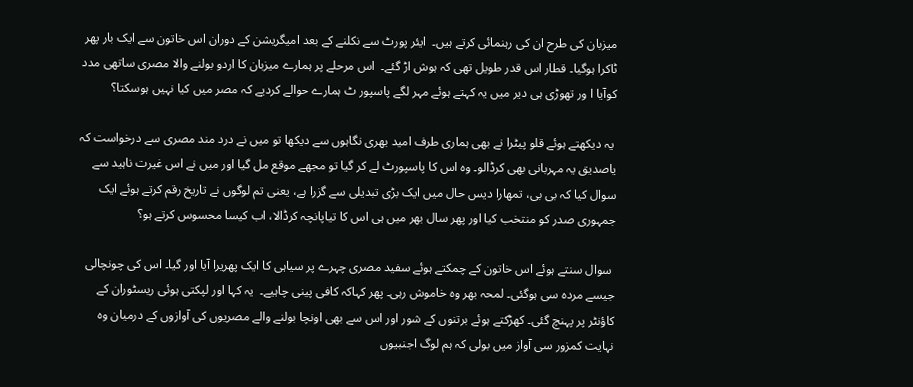میزبان کی طرح ان کی رہنمائی کرتے ہیں۔  ایئر پورٹ سے نکلنے کے بعد امیگریشن کے دوران اس خاتون سے ایک بار پھر ٹاکرا ہوگیا۔ قطار اس قدر طویل تھی کہ ہوش اڑ گئے۔  اس مرحلے پر ہمارے میزبان کا اردو بولنے والا مصری ساتھی مدد کوآیا ا ور تھوڑی ہی دیر میں یہ کہتے ہوئے مہر لگے پاسپور ٹ ہمارے حوالے کردیے کہ مصر میں کیا نہیں ہوسکتا؟

 یہ دیکھتے ہوئے قلو پیٹرا نے بھی ہماری طرف امید بھری نگاہوں سے دیکھا تو میں نے درد مند مصری سے درخواست کہ یاصدیق یہ مہربانی بھی کرڈالو۔ وہ اس کا پاسپورٹ لے کر گیا تو مجھے موقع مل گیا اور میں نے اس غیرت ناہید سے سوال کیا کہ بی بی، تمھارا دیس حال میں ایک بڑی تبدیلی سے گزرا ہے، یعنی تم لوگوں نے تاریخ رقم کرتے ہوئے ایک جمہوری صدر کو منتخب کیا اور پھر سال بھر میں ہی اس کا تیاپانچہ کرڈالا، اب کیسا محسوس کرتے ہو؟

 سوال سنتے ہوئے اس خاتون کے چمکتے ہوئے سفید مصری چہرے پر سیاہی کا ایک پھریرا آیا اور گیا۔ اس کی چونچالی جیسے مردہ سی ہوگئی۔ لمحہ بھر وہ خاموش رہی۔ پھر کہاکہ کافی پینی چاہیے۔  یہ کہا اور لپکتی ہوئی ریسٹوران کے کاؤنٹر پر پہنچ گئی۔ کھڑکتے ہوئے برتنوں کے شور اور اس سے بھی اونچا بولنے والے مصریوں کی آوازوں کے درمیان وہ نہایت کمزور سی آواز میں بولی کہ ہم لوگ اجنبیوں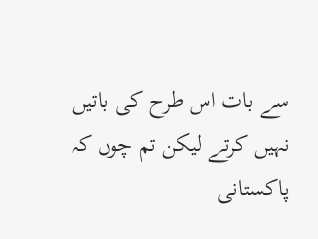سے بات اس طرح کی باتیں نہیں کرتے لیکن تم چوں کہ پاکستانی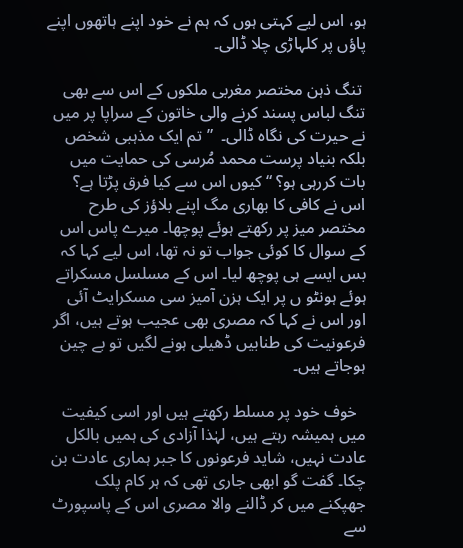ہو، اس لیے کہتی ہوں کہ ہم نے خود اپنے ہاتھوں اپنے پاؤں پر کلہاڑی چلا ڈالی۔

 تنگ ذہن مختصر مغربی ملکوں کے اس سے بھی تنگ لباس پسند کرنے والی خاتون کے سراپا پر میں نے حیرت کی نگاہ ڈالی۔  ”تم ایک مذہبی شخص بلکہ بنیاد پرست محمد مُرسی کی حمایت میں بات کررہی ہو؟ “ کیوں اس سے کیا فرق پڑتا ہے؟ اس نے کافی کا بھاری مگ اپنے بلاؤز کی طرح مختصر میز پر رکھتے ہوئے پوچھا۔ میرے پاس اس کے سوال کا کوئی جواب تو نہ تھا، اس لیے کہا کہ بس ایسے ہی پوچھ لیا۔ اس کے مسلسل مسکراتے ہوئے ہونٹو ں پر ایک ہزن آمیز سی مسکرایٹ آئی اور اس نے کہا کہ مصری بھی عجیب ہوتے ہیں، اگر فرعونیت کی طنابیں ڈھیلی ہونے لگیں تو بے چین ہوجاتے ہیں۔

  خوف خود پر مسلط رکھتے ہیں اور اسی کیفیت میں ہمیشہ رہتے ہیں، لہٰذا آزادی کی ہمیں بالکل عادت نہیں، شاید فرعونوں کا جبر ہماری عادت بن چکا۔ گفت گو ابھی جاری تھی کہ ہر کام پلک جھپکنے میں کر ڈالنے والا مصری اس کے پاسپورٹ سے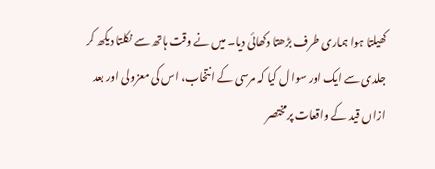کھیلتا ہوا ہماری طرف بڑھتا دکھائی دیا۔ میں نے وقت ہاتھ سے نکلتا دیکھ کر جلدی سے ایک اور سوا ل کیا کہ مرسی کے انتخاب، اس کی معزولی اور بعد ازاں قید کے واقعات پرمختصر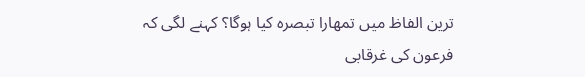ترین الفاظ میں تمھارا تبصرہ کیا ہوگا؟ کہنے لگی کہ فرعون کی غرقابی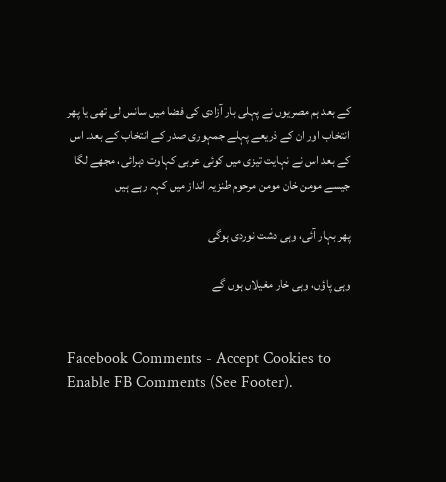کے بعد ہم مصریوں نے پہلی بار آزادی کی فضا میں سانس لی تھی یا پھر انتخاب اور ان کے ذریعے پہلے جمہوری صدر کے انتخاب کے بعد۔ اس کے بعد اس نے نہایت تیزی میں کوئی عربی کہاوت دہرائی، مجھے لگا جیسے مومن خان مومن مرحوم طنزیہ انداز میں کہہ رہے ہیں

پھر بہار آئی، وہی دشت نوردی ہوگی

وہی پاؤں، وہی خار مغیلاں ہوں گے


Facebook Comments - Accept Cookies to Enable FB Comments (See Footer).